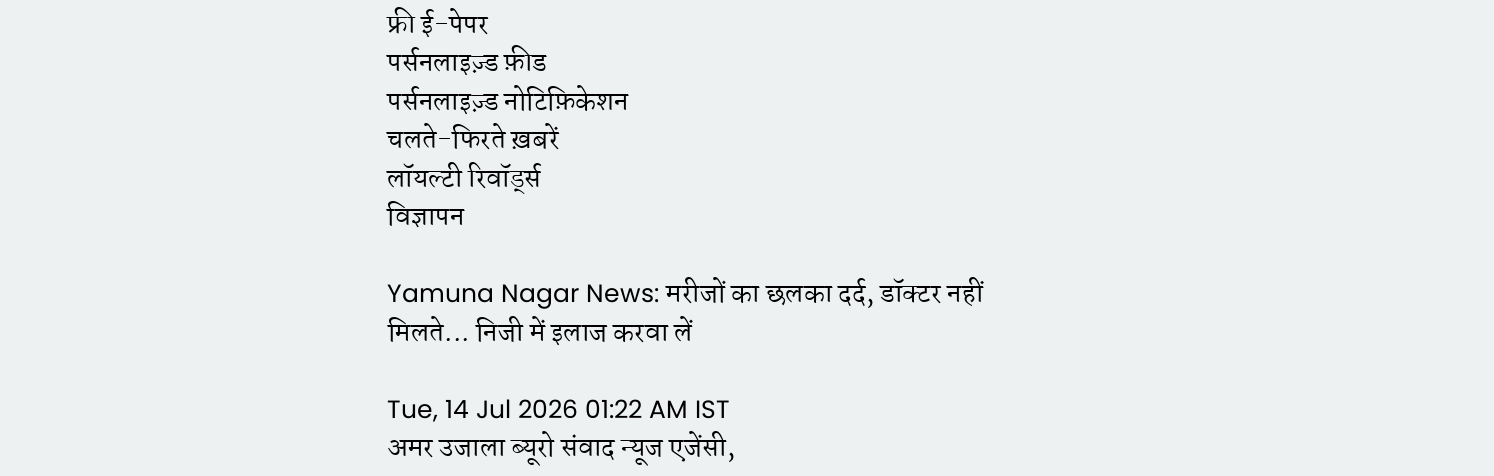फ्री ई-पेपर
पर्सनलाइज़्ड फ़ीड
पर्सनलाइज़्ड नोटिफ़िकेशन
चलते-फिरते ख़बरें
लॉयल्टी रिवॉर्ड्स
विज्ञापन

Yamuna Nagar News: मरीजों का छलका दर्द, डॉक्टर नहीं मिलते... निजी में इलाज करवा लें

Tue, 14 Jul 2026 01:22 AM IST
अमर उजाला ब्यूरो संवाद न्यूज एजेंसी,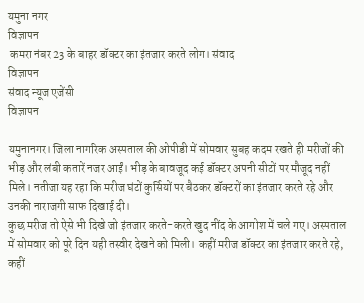यमुना नगर
विज्ञापन
 कमरा नंबर 23 के बाहर डॉक्टर का इंतजार करते लोग। संवाद
विज्ञापन
संवाद न्यूज एजेंसी
विज्ञापन

यमुनानगर। जिला नागरिक अस्पताल की ओपीडी में सोमवार सुबह कदम रखते ही मरीजों की भीड़ और लंबी कतारें नजर आईं। भीड़ के बावजूद कई डॉक्टर अपनी सीटों पर मौजूद नहीं मिले। नतीजा यह रहा कि मरीज घंटों कुर्सियों पर बैठकर डॉक्टरों का इंतजार करते रहे और उनकी नाराजगी साफ दिखाई दी।
कुछ मरीज तो ऐसे भी दिखे जो इंतजार करते-करते खुद नींद के आगोश में चले गए। अस्पताल में सोमवार को पूरे दिन यही तस्वीर देखने को मिली। कहीं मरीज डॉक्टर का इंतजार करते रहे, कहीं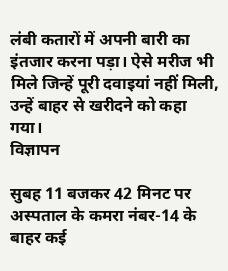लंबी कतारों में अपनी बारी का इंतजार करना पड़ा। ऐसे मरीज भी मिले जिन्हें पूरी दवाइयां नहीं मिली, उन्हें बाहर से खरीदने को कहा गया।
विज्ञापन

सुबह 11 बजकर 42 मिनट पर अस्पताल के कमरा नंबर-14 के बाहर कई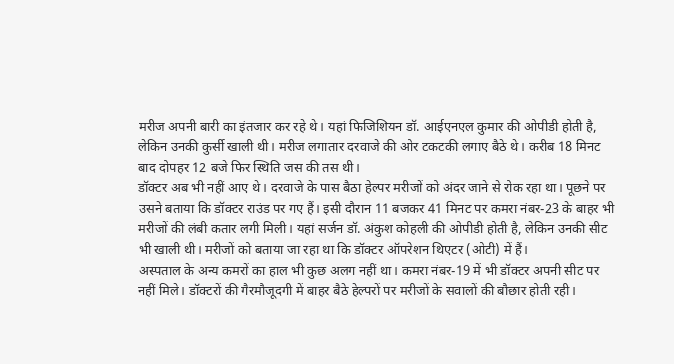मरीज अपनी बारी का इंतजार कर रहे थे। यहां फिजिशियन डॉ. आईएनएल कुमार की ओपीडी होती है, लेकिन उनकी कुर्सी खाली थी। मरीज लगातार दरवाजे की ओर टकटकी लगाए बैठे थे। करीब 18 मिनट बाद दोपहर 12 बजे फिर स्थिति जस की तस थी।
डॉक्टर अब भी नहीं आए थे। दरवाजे के पास बैठा हेल्पर मरीजों को अंदर जाने से रोक रहा था। पूछने पर उसने बताया कि डॉक्टर राउंड पर गए हैं। इसी दौरान 11 बजकर 41 मिनट पर कमरा नंबर-23 के बाहर भी मरीजों की लंबी कतार लगी मिली। यहां सर्जन डॉ. अंकुश कोहली की ओपीडी होती है, लेकिन उनकी सीट भी खाली थी। मरीजों को बताया जा रहा था कि डॉक्टर ऑपरेशन थिएटर (ओटी) में हैं।
अस्पताल के अन्य कमरों का हाल भी कुछ अलग नहीं था। कमरा नंबर-19 में भी डॉक्टर अपनी सीट पर नहीं मिले। डॉक्टरों की गैरमौजूदगी में बाहर बैठे हेल्परों पर मरीजों के सवालों की बौछार होती रही।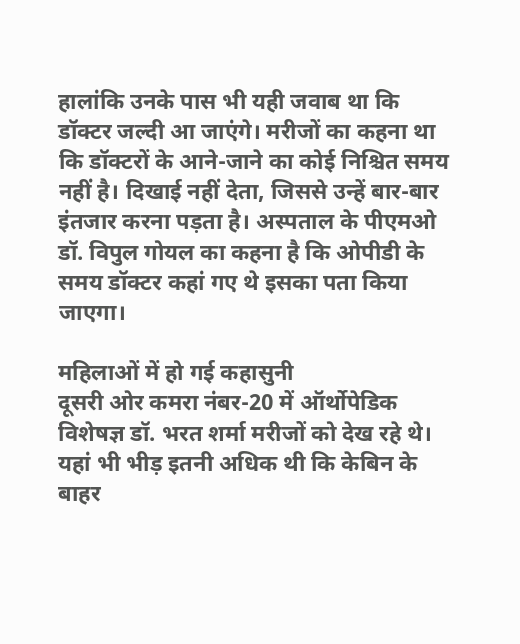हालांकि उनके पास भी यही जवाब था कि डॉक्टर जल्दी आ जाएंगे। मरीजों का कहना था कि डॉक्टरों के आने-जाने का कोई निश्चित समय नहीं है। दिखाई नहीं देता, जिससे उन्हें बार-बार इंतजार करना पड़ता है। अस्पताल के पीएमओ डॉ. विपुल गोयल का कहना है कि ओपीडी के समय डॉक्टर कहां गए थे इसका पता किया जाएगा।

महिलाओं में हो गई कहासुनी
दूसरी ओर कमरा नंबर-20 में ऑर्थोपेडिक विशेषज्ञ डॉ. भरत शर्मा मरीजों को देख रहे थे। यहां भी भीड़ इतनी अधिक थी कि केबिन के बाहर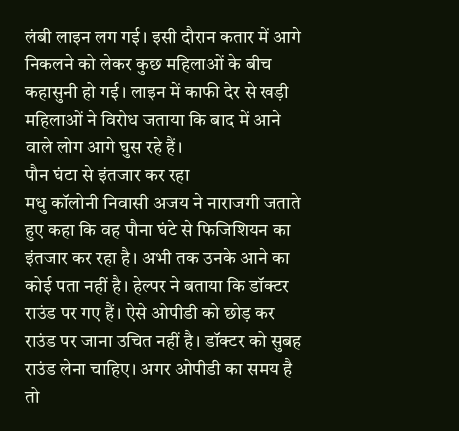लंबी लाइन लग गई। इसी दौरान कतार में आगे निकलने को लेकर कुछ महिलाओं के बीच कहासुनी हो गई। लाइन में काफी देर से खड़ी महिलाओं ने विरोध जताया कि बाद में आने वाले लोग आगे घुस रहे हैं।
पौन घंटा से इंतजार कर रहा
मधु कॉलोनी निवासी अजय ने नाराजगी जताते हुए कहा कि वह पौना घंटे से फिजिशियन का इंतजार कर रहा है। अभी तक उनके आने का कोई पता नहीं है। हेल्पर ने बताया कि डॉक्टर राउंड पर गए हैं। ऐसे ओपीडी को छोड़ कर राउंड पर जाना उचित नहीं है। डॉक्टर को सुबह राउंड लेना चाहिए। अगर ओपीडी का समय है तो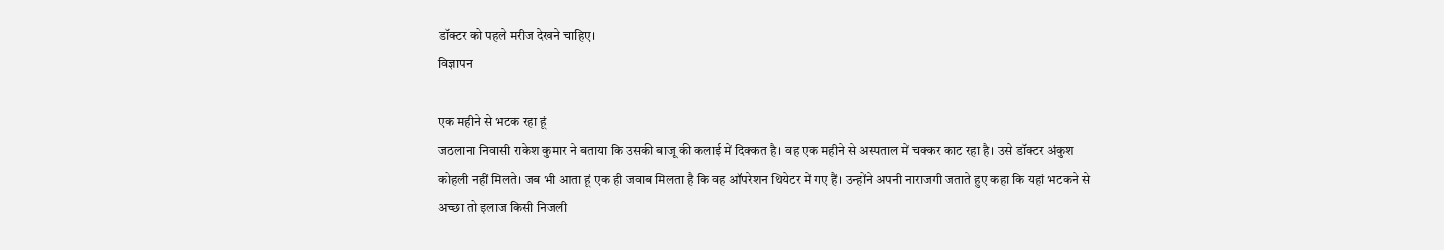डॉक्टर को पहले मरीज देखने चाहिए।
विज्ञापन

एक महीने से भटक रहा हूं
जठलाना निवासी राकेश कुमार ने बताया कि उसकी बाजू की कलाई में दिक्कत है। वह एक महीने से अस्पताल में चक्कर काट रहा है। उसे डॉक्टर अंकुश कोहली नहीं मिलते। जब भी आता हूं एक ही जवाब मिलता है कि वह ऑपरेशन थियेटर में गए हैं। उन्होंने अपनी नाराजगी जताते हुए कहा कि यहां भटकने से अच्छा तो इलाज किसी निजली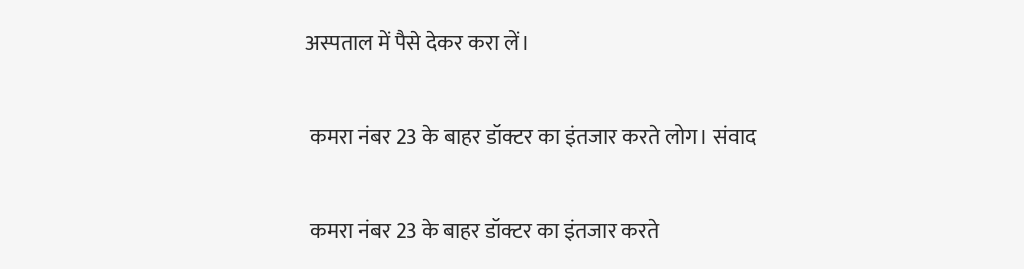अस्पताल में पैसे देकर करा लें।

 कमरा नंबर 23 के बाहर डॉक्टर का इंतजार करते लोग। संवाद

 कमरा नंबर 23 के बाहर डॉक्टर का इंतजार करते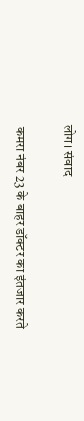लोग। संवाद

 कमरा नंबर 23 के बाहर डॉक्टर का इंतजार करते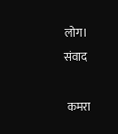लोग। संवाद

 कमरा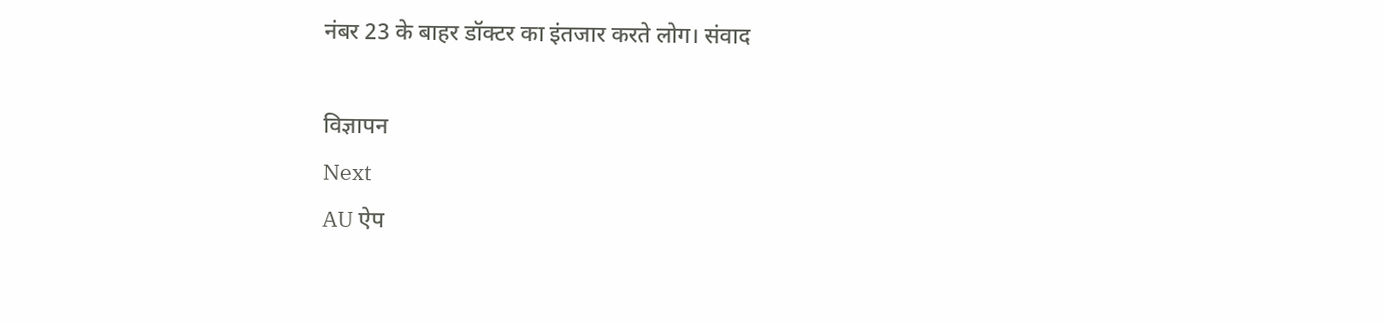नंबर 23 के बाहर डॉक्टर का इंतजार करते लोग। संवाद

विज्ञापन
Next
AU ऐप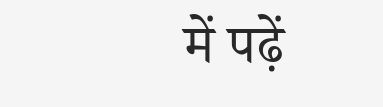में पढ़ें